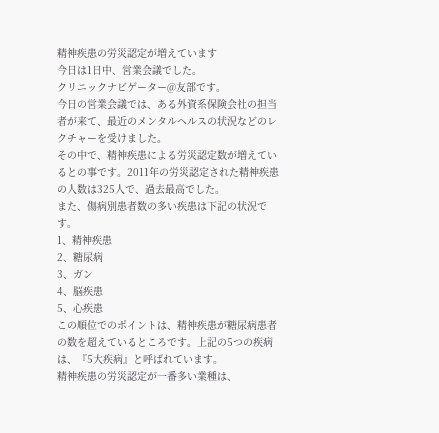精神疾患の労災認定が増えています
今日は1日中、営業会議でした。
クリニックナビゲーター@友部です。
今日の営業会議では、ある外資系保険会社の担当者が来て、最近のメンタルヘルスの状況などのレクチャーを受けました。
その中で、精神疾患による労災認定数が増えているとの事です。2011年の労災認定された精神疾患の人数は325人で、過去最高でした。
また、傷病別患者数の多い疾患は下記の状況です。
1、精神疾患
2、糖尿病
3、ガン
4、脳疾患
5、心疾患
この順位でのポイントは、精神疾患が糖尿病患者の数を超えているところです。上記の5つの疾病は、『5大疾病』と呼ばれています。
精神疾患の労災認定が一番多い業種は、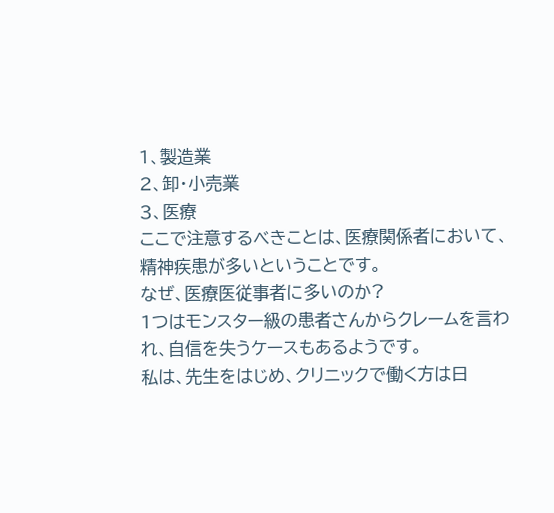1、製造業
2、卸・小売業
3、医療
ここで注意するべきことは、医療関係者において、精神疾患が多いということです。
なぜ、医療医従事者に多いのか?
1つはモンスター級の患者さんからクレームを言われ、自信を失うケースもあるようです。
私は、先生をはじめ、クリニックで働く方は日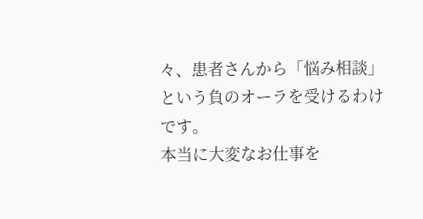々、患者さんから「悩み相談」という負のオーラを受けるわけです。
本当に大変なお仕事を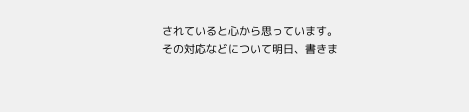されていると心から思っています。
その対応などについて明日、書きま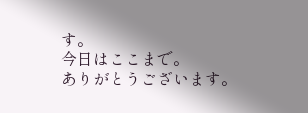す。
今日はここまで。
ありがとうございます。